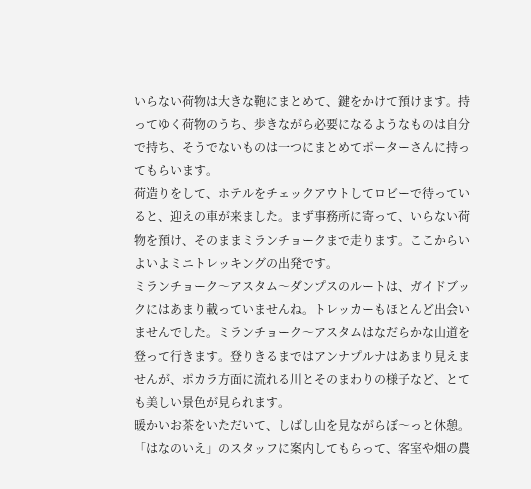いらない荷物は大きな鞄にまとめて、鍵をかけて預けます。持ってゆく荷物のうち、歩きながら必要になるようなものは自分で持ち、そうでないものは一つにまとめてポーターさんに持ってもらいます。
荷造りをして、ホテルをチェックアウトしてロビーで待っていると、迎えの車が来ました。まず事務所に寄って、いらない荷物を預け、そのままミランチョークまで走ります。ここからいよいよミニトレッキングの出発です。
ミランチョーク〜アスタム〜ダンプスのルートは、ガイドブックにはあまり載っていませんね。トレッカーもほとんど出会いませんでした。ミランチョーク〜アスタムはなだらかな山道を登って行きます。登りきるまではアンナプルナはあまり見えませんが、ポカラ方面に流れる川とそのまわりの様子など、とても美しい景色が見られます。
暖かいお茶をいただいて、しばし山を見ながらぼ〜っと休憩。「はなのいえ」のスタッフに案内してもらって、客室や畑の農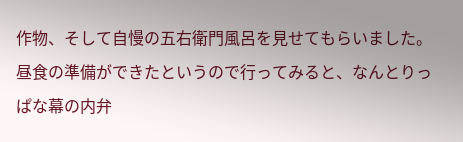作物、そして自慢の五右衛門風呂を見せてもらいました。
昼食の準備ができたというので行ってみると、なんとりっぱな幕の内弁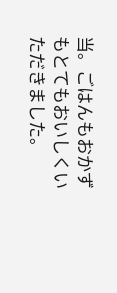当。ごはんもおかずもとてもおいしくいただきました。